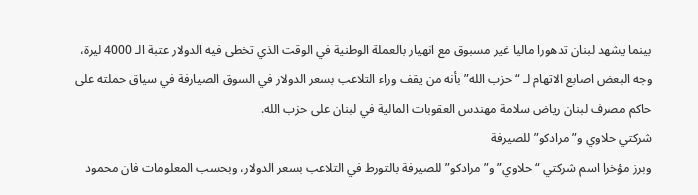بينما يشهد لبنان تدهورا ماليا غير مسبوق مع انهيار بالعملة الوطنية في الوقت الذي تخطى فيه الدولار عتبة الـ 4000 ليرة، وجه البعض اصابع الاتهام لـ “حزب الله” بأنه من يقف وراء التلاعب بسعر الدولار في السوق الصيارفة في سياق حملته على حاكم مصرف لبنان رياض سلامة مهندس العقوبات المالية في لبنان على حزب الله.
شركتي حلاوي و”مرادكو” للصيرفة
وبرز مؤخرا اسم شركتي “حلاوي” و”مرادكو” للصيرفة بالتورط في التلاعب بسعر الدولار، وبحسب المعلومات فان محمود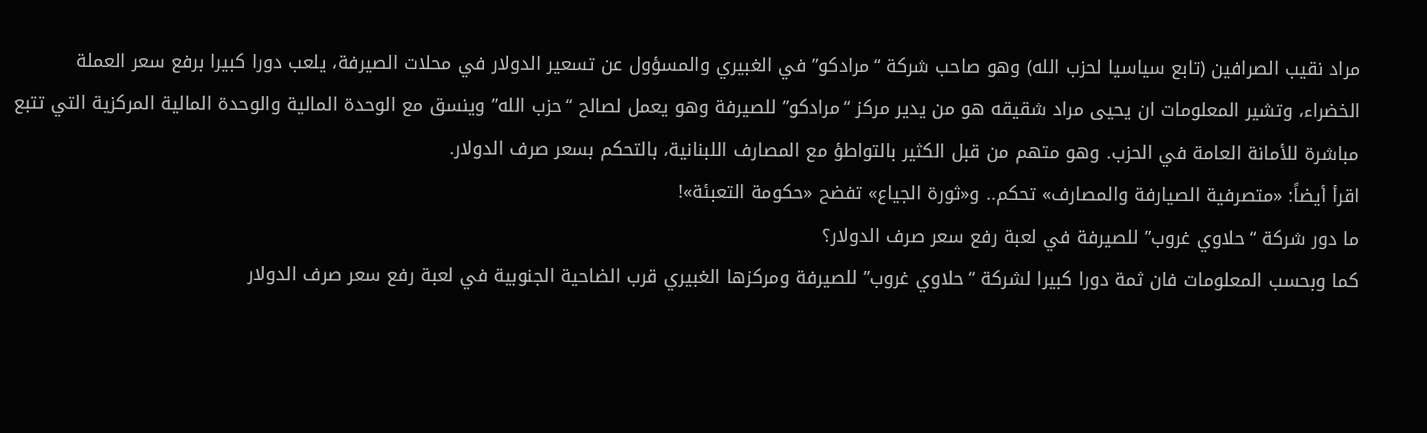مراد نقيب الصرافين (تابع سياسيا لحزب الله) وهو صاحب شركة “مرادكو” في الغبيري والمسؤول عن تسعير الدولار في محلات الصيرفة، يلعب دورا كبيرا برفع سعر العملة الخضراء، وتشير المعلومات ان يحيى مراد شقيقه هو من يدير مركز “مرادكو” للصيرفة وهو يعمل لصالح “حزب الله” وينسق مع الوحدة المالية والوحدة المالية المركزية التي تتبع مباشرة للأمانة العامة في الحزب. وهو متهم من قبل الكثير بالتواطؤ مع المصارف اللبنانية، بالتحكم بسعر صرف الدولار.
اقرأ أيضاً: «متصرفية الصيارفة والمصارف» تحكم.. و«ثورة الجياع» تفضح «حكومة التعبئة»!
ما دور شركة “حلاوي غروب” للصيرفة في لعبة رفع سعر صرف الدولار؟
كما وبحسب المعلومات فان ثمة دورا كبيرا لشركة “حلاوي غروب” للصيرفة ومركزها الغبيري قرب الضاحية الجنوبية في لعبة رفع سعر صرف الدولار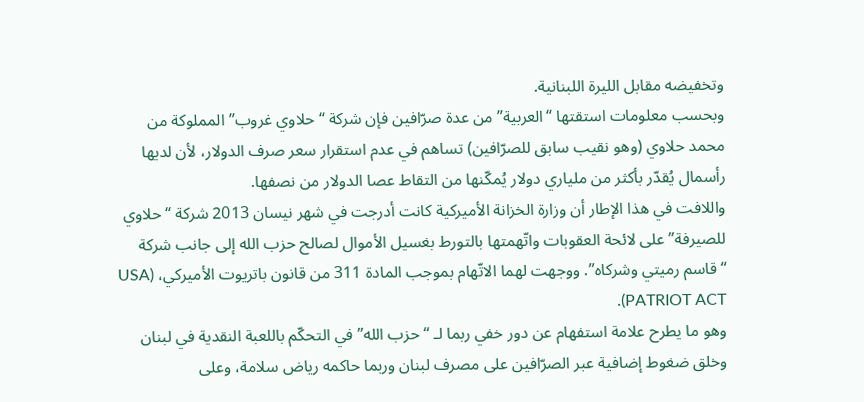وتخفيضه مقابل الليرة اللبنانية.
وبحسب معلومات استقتها “العربية” من عدة صرّافين فإن شركة “حلاوي غروب” المملوكة من محمد حلاوي (وهو نقيب سابق للصرّافين) تساهم في عدم استقرار سعر صرف الدولار، لأن لديها رأسمال يُقدّر بأكثر من ملياري دولار يُمكّنها من التقاط عصا الدولار من نصفها.
واللافت في هذا الإطار أن وزارة الخزانة الأميركية كانت أدرجت في شهر نيسان 2013 شركة “حلاوي للصيرفة” على لائحة العقوبات واتّهمتها بالتورط بغسيل الأموال لصالح حزب الله إلى جانب شركة “قاسم رميتي وشركاه”. ووجهت لهما الاتّهام بموجب المادة 311 من قانون باتريوت الأميركي، (USA PATRIOT ACT).
وهو ما يطرح علامة استفهام عن دور خفي ربما لـ “حزب الله” في التحكّم باللعبة النقدية في لبنان وخلق ضغوط إضافية عبر الصرّافين على مصرف لبنان وربما حاكمه رياض سلامة، وعلى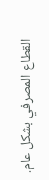القطاع المصرفي بشكل عام.